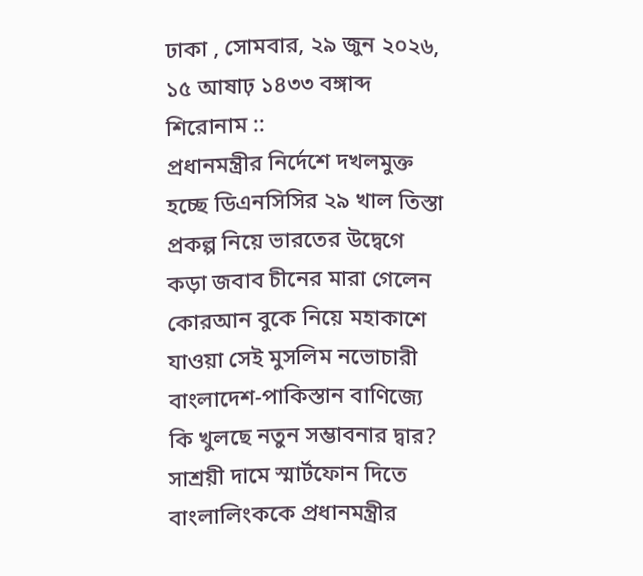ঢাকা , সোমবার, ২৯ জুন ২০২৬, ১৫ আষাঢ় ১৪৩৩ বঙ্গাব্দ
শিরোনাম ::
প্রধানমন্ত্রীর নির্দেশে দখলমুক্ত হচ্ছে ডিএনসিসির ২৯ খাল তিস্তা প্রকল্প নিয়ে ভারতের উদ্বেগে কড়া জবাব চীনের মারা গেলেন কোরআন বুকে নিয়ে মহাকাশে যাওয়া সেই মুসলিম নভোচারী বাংলাদেশ-পাকিস্তান বাণিজ্যে কি খুলছে নতুন সম্ভাবনার দ্বার? সাশ্রয়ী দামে স্মার্টফোন দিতে বাংলালিংককে প্রধানমন্ত্রীর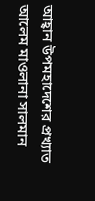আহ্বান উপমহাদেশের প্রখ্যাত আলেম মাওলানা সালমান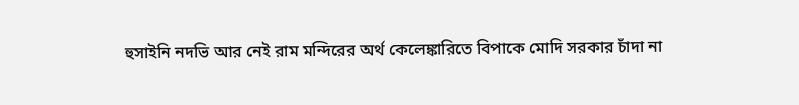হুসাইনি নদভি আর নেই রাম মন্দিরের অর্থ কেলেঙ্কারিতে বিপাকে মোদি সরকার চাঁদা না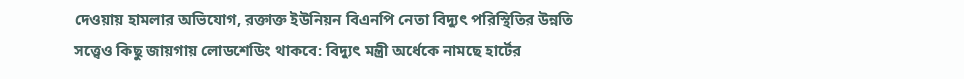দেওয়ায় হামলার অভিযোগ, রক্তাক্ত ইউনিয়ন বিএনপি নেতা বিদ্যুৎ পরিস্থিতির উন্নতি সত্ত্বেও কিছু জায়গায় লোডশেডিং থাকবে: বিদ্যুৎ মন্ত্রী অর্ধেকে নামছে হার্টের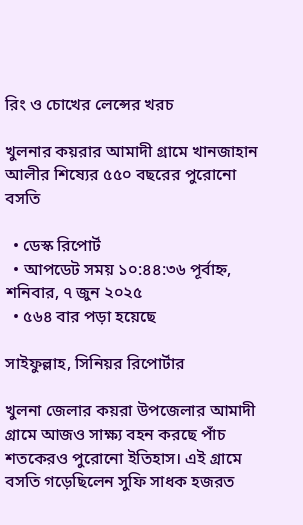রিং ও চোখের লেন্সের খরচ

খুলনার কয়রার আমাদী গ্রামে খানজাহান আলীর শিষ্যের ৫৫০ বছরের পুরোনো বসতি

  • ডেস্ক রিপোর্ট
  • আপডেট সময় ১০:৪৪:৩৬ পূর্বাহ্ন, শনিবার, ৭ জুন ২০২৫
  • ৫৬৪ বার পড়া হয়েছে

সাইফুল্লাহ, সিনিয়র রিপোর্টার

খুলনা জেলার কয়রা উপজেলার আমাদী গ্রামে আজও সাক্ষ্য বহন করছে পাঁচ শতকেরও পুরোনো ইতিহাস। এই গ্রামে বসতি গড়েছিলেন সুফি সাধক হজরত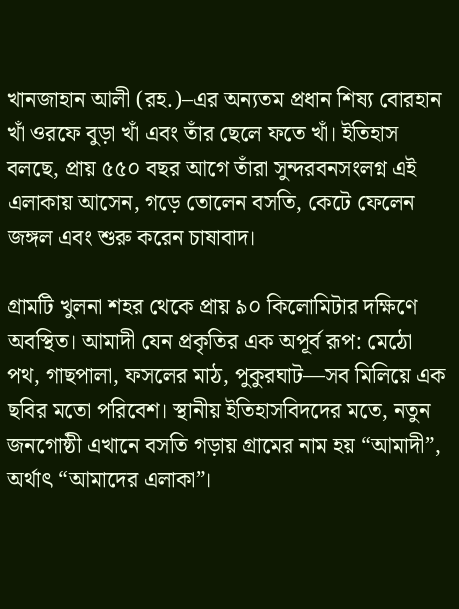খানজাহান আলী (রহ.)–এর অন্যতম প্রধান শিষ্য বোরহান খাঁ ওরফে বুড়া খাঁ এবং তাঁর ছেলে ফতে খাঁ। ইতিহাস বলছে, প্রায় ৫৫০ বছর আগে তাঁরা সুন্দরবনসংলগ্ন এই এলাকায় আসেন, গড়ে তোলেন বসতি, কেটে ফেলেন জঙ্গল এবং শুরু করেন চাষাবাদ।

গ্রামটি খুলনা শহর থেকে প্রায় ৯০ কিলোমিটার দক্ষিণে অবস্থিত। আমাদী যেন প্রকৃতির এক অপূর্ব রূপ: মেঠো পথ, গাছপালা, ফসলের মাঠ, পুকুরঘাট—সব মিলিয়ে এক ছবির মতো পরিবেশ। স্থানীয় ইতিহাসবিদদের মতে, নতুন জনগোষ্ঠী এখানে বসতি গড়ায় গ্রামের নাম হয় “আমাদী”, অর্থাৎ “আমাদের এলাকা”।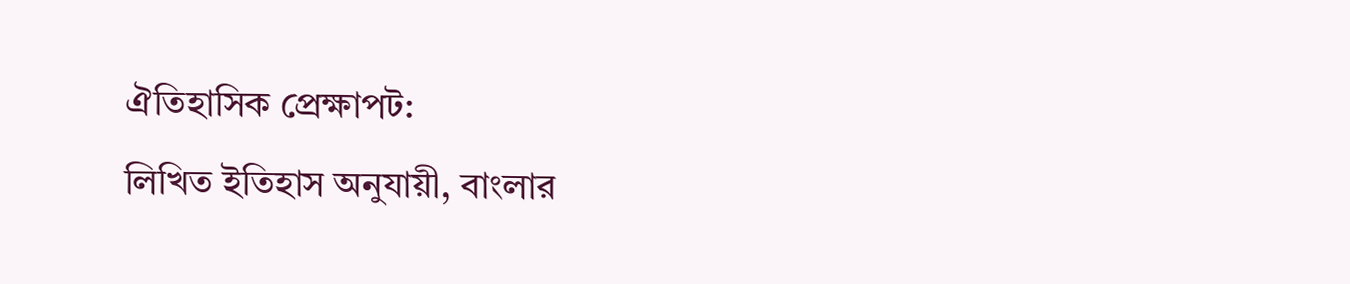ঐতিহাসিক প্রেক্ষাপট:
লিখিত ইতিহাস অনুযায়ী, বাংলার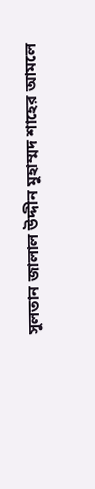সুলতান জালাল উদ্দীন মুহাম্মদ শাহের আমলে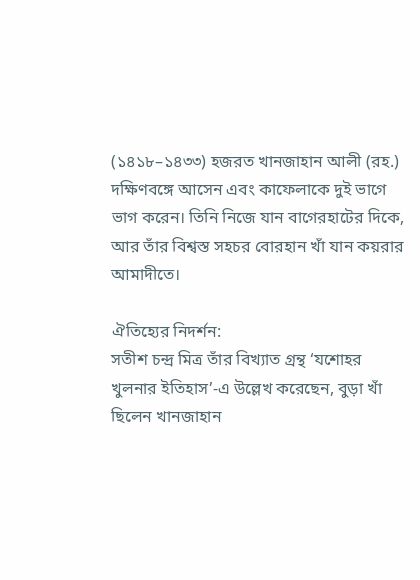(১৪১৮–১৪৩৩) হজরত খানজাহান আলী (রহ.) দক্ষিণবঙ্গে আসেন এবং কাফেলাকে দুই ভাগে ভাগ করেন। তিনি নিজে যান বাগেরহাটের দিকে, আর তাঁর বিশ্বস্ত সহচর বোরহান খাঁ যান কয়রার আমাদীতে।

ঐতিহ্যের নিদর্শন:
সতীশ চন্দ্র মিত্র তাঁর বিখ্যাত গ্রন্থ ‘যশোহর খুলনার ইতিহাস’-এ উল্লেখ করেছেন, বুড়া খাঁ ছিলেন খানজাহান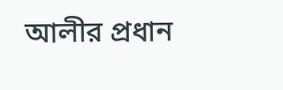আলীর প্রধান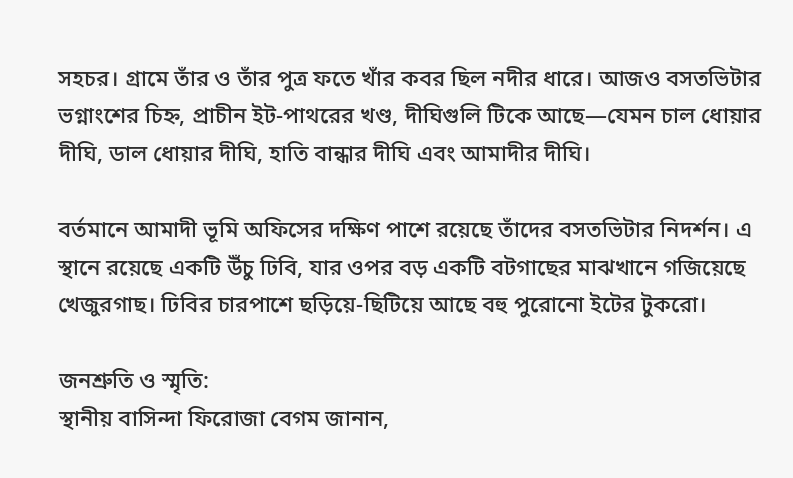সহচর। গ্রামে তাঁর ও তাঁর পুত্র ফতে খাঁর কবর ছিল নদীর ধারে। আজও বসতভিটার ভগ্নাংশের চিহ্ন, প্রাচীন ইট-পাথরের খণ্ড, দীঘিগুলি টিকে আছে—যেমন চাল ধোয়ার দীঘি, ডাল ধোয়ার দীঘি, হাতি বান্ধার দীঘি এবং আমাদীর দীঘি।

বর্তমানে আমাদী ভূমি অফিসের দক্ষিণ পাশে রয়েছে তাঁদের বসতভিটার নিদর্শন। এ স্থানে রয়েছে একটি উঁচু ঢিবি, যার ওপর বড় একটি বটগাছের মাঝখানে গজিয়েছে খেজুরগাছ। ঢিবির চারপাশে ছড়িয়ে-ছিটিয়ে আছে বহু পুরোনো ইটের টুকরো।

জনশ্রুতি ও স্মৃতি:
স্থানীয় বাসিন্দা ফিরোজা বেগম জানান,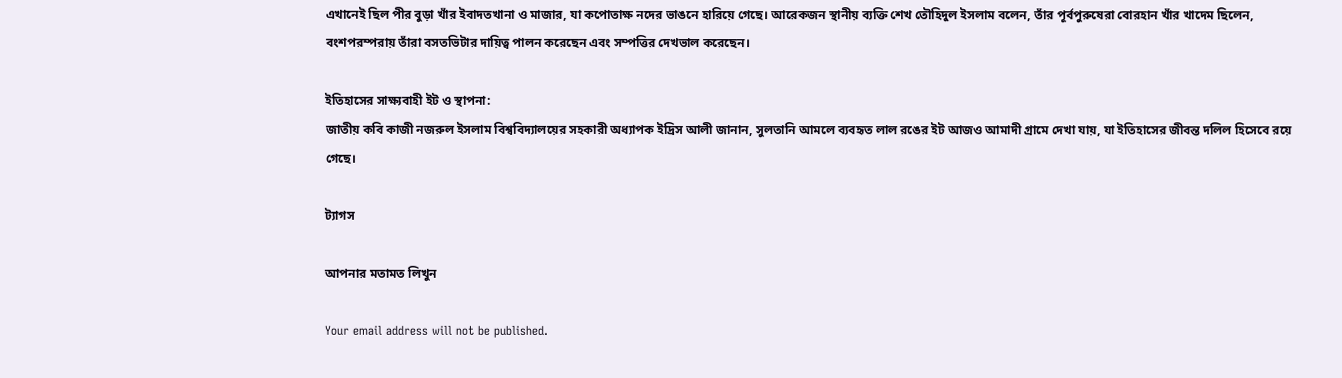এখানেই ছিল পীর বুড়া খাঁর ইবাদতখানা ও মাজার, যা কপোতাক্ষ নদের ভাঙনে হারিয়ে গেছে। আরেকজন স্থানীয় ব্যক্তি শেখ তৌহিদুল ইসলাম বলেন, তাঁর পূর্বপুরুষেরা বোরহান খাঁর খাদেম ছিলেন, বংশপরম্পরায় তাঁরা বসতভিটার দায়িত্ব পালন করেছেন এবং সম্পত্তির দেখভাল করেছেন।

ইতিহাসের সাক্ষ্যবাহী ইট ও স্থাপনা:
জাতীয় কবি কাজী নজরুল ইসলাম বিশ্ববিদ্যালয়ের সহকারী অধ্যাপক ইদ্রিস আলী জানান, সুলতানি আমলে ব্যবহৃত লাল রঙের ইট আজও আমাদী গ্রামে দেখা যায়, যা ইতিহাসের জীবন্ত দলিল হিসেবে রয়ে গেছে।

ট্যাগস

আপনার মতামত লিখুন

Your email address will not be published.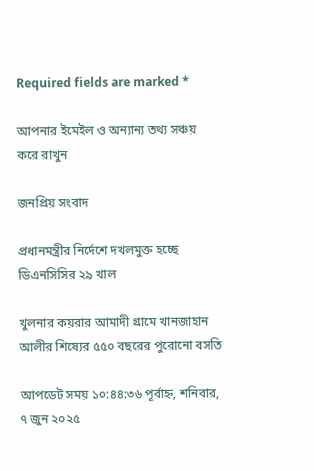Required fields are marked *

আপনার ইমেইল ও অন্যান্য তথ্য সঞ্চয় করে রাখুন

জনপ্রিয় সংবাদ

প্রধানমন্ত্রীর নির্দেশে দখলমুক্ত হচ্ছে ডিএনসিসির ২৯ খাল

খুলনার কয়রার আমাদী গ্রামে খানজাহান আলীর শিষ্যের ৫৫০ বছরের পুরোনো বসতি

আপডেট সময় ১০:৪৪:৩৬ পূর্বাহ্ন, শনিবার, ৭ জুন ২০২৫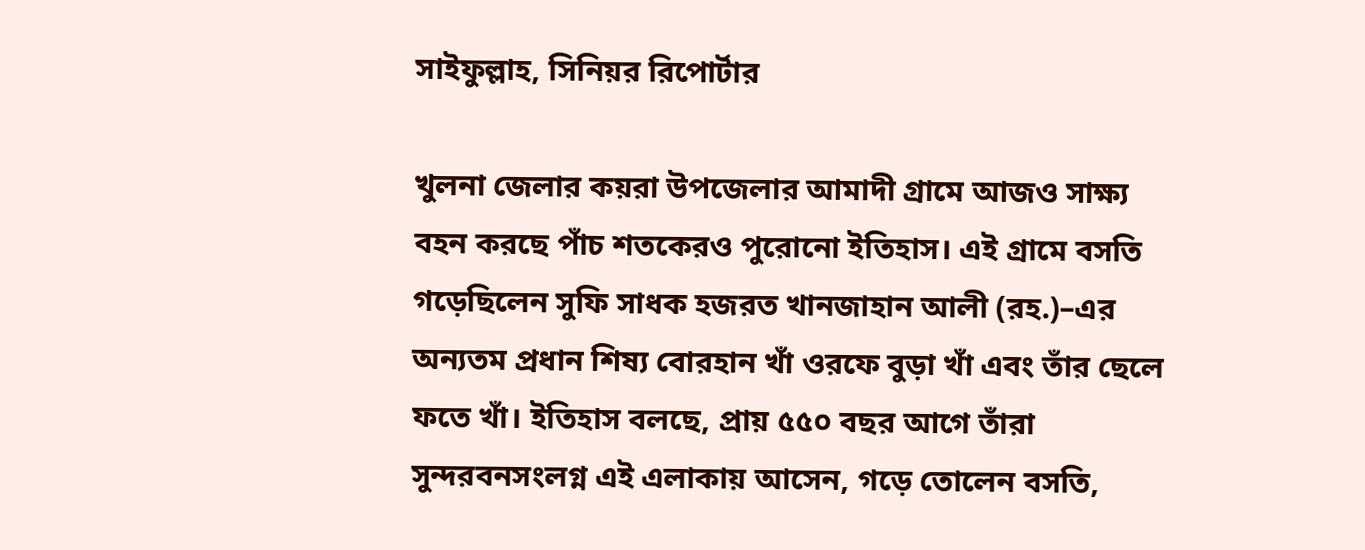সাইফুল্লাহ, সিনিয়র রিপোর্টার

খুলনা জেলার কয়রা উপজেলার আমাদী গ্রামে আজও সাক্ষ্য বহন করছে পাঁচ শতকেরও পুরোনো ইতিহাস। এই গ্রামে বসতি গড়েছিলেন সুফি সাধক হজরত খানজাহান আলী (রহ.)–এর অন্যতম প্রধান শিষ্য বোরহান খাঁ ওরফে বুড়া খাঁ এবং তাঁর ছেলে ফতে খাঁ। ইতিহাস বলছে, প্রায় ৫৫০ বছর আগে তাঁরা সুন্দরবনসংলগ্ন এই এলাকায় আসেন, গড়ে তোলেন বসতি,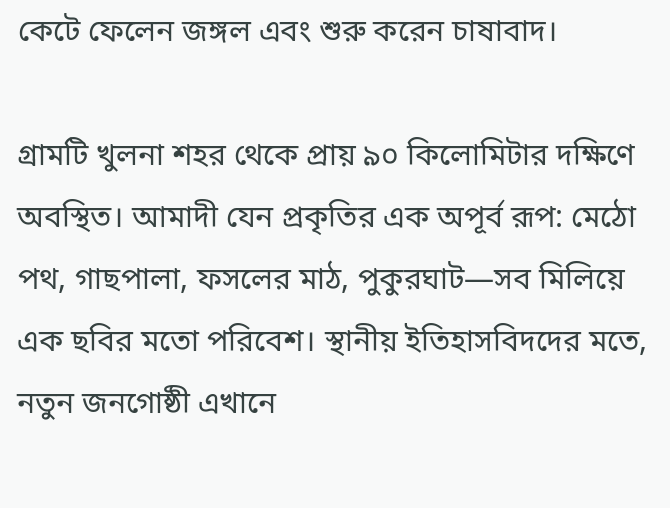কেটে ফেলেন জঙ্গল এবং শুরু করেন চাষাবাদ।

গ্রামটি খুলনা শহর থেকে প্রায় ৯০ কিলোমিটার দক্ষিণে অবস্থিত। আমাদী যেন প্রকৃতির এক অপূর্ব রূপ: মেঠো পথ, গাছপালা, ফসলের মাঠ, পুকুরঘাট—সব মিলিয়ে এক ছবির মতো পরিবেশ। স্থানীয় ইতিহাসবিদদের মতে, নতুন জনগোষ্ঠী এখানে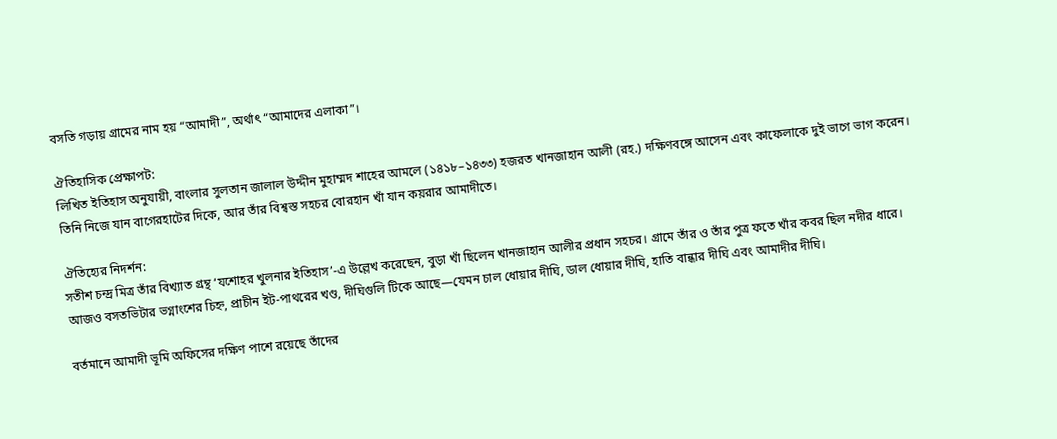বসতি গড়ায় গ্রামের নাম হয় “আমাদী”, অর্থাৎ “আমাদের এলাকা”।

ঐতিহাসিক প্রেক্ষাপট:
লিখিত ইতিহাস অনুযায়ী, বাংলার সুলতান জালাল উদ্দীন মুহাম্মদ শাহের আমলে (১৪১৮–১৪৩৩) হজরত খানজাহান আলী (রহ.) দক্ষিণবঙ্গে আসেন এবং কাফেলাকে দুই ভাগে ভাগ করেন। তিনি নিজে যান বাগেরহাটের দিকে, আর তাঁর বিশ্বস্ত সহচর বোরহান খাঁ যান কয়রার আমাদীতে।

ঐতিহ্যের নিদর্শন:
সতীশ চন্দ্র মিত্র তাঁর বিখ্যাত গ্রন্থ ‘যশোহর খুলনার ইতিহাস’-এ উল্লেখ করেছেন, বুড়া খাঁ ছিলেন খানজাহান আলীর প্রধান সহচর। গ্রামে তাঁর ও তাঁর পুত্র ফতে খাঁর কবর ছিল নদীর ধারে। আজও বসতভিটার ভগ্নাংশের চিহ্ন, প্রাচীন ইট-পাথরের খণ্ড, দীঘিগুলি টিকে আছে—যেমন চাল ধোয়ার দীঘি, ডাল ধোয়ার দীঘি, হাতি বান্ধার দীঘি এবং আমাদীর দীঘি।

বর্তমানে আমাদী ভূমি অফিসের দক্ষিণ পাশে রয়েছে তাঁদের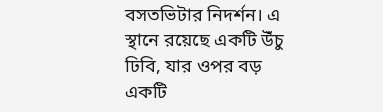বসতভিটার নিদর্শন। এ স্থানে রয়েছে একটি উঁচু ঢিবি, যার ওপর বড় একটি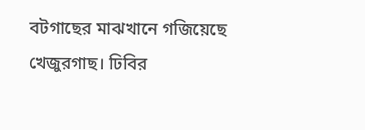বটগাছের মাঝখানে গজিয়েছে খেজুরগাছ। ঢিবির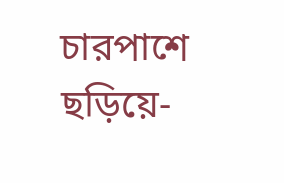চারপাশে ছড়িয়ে-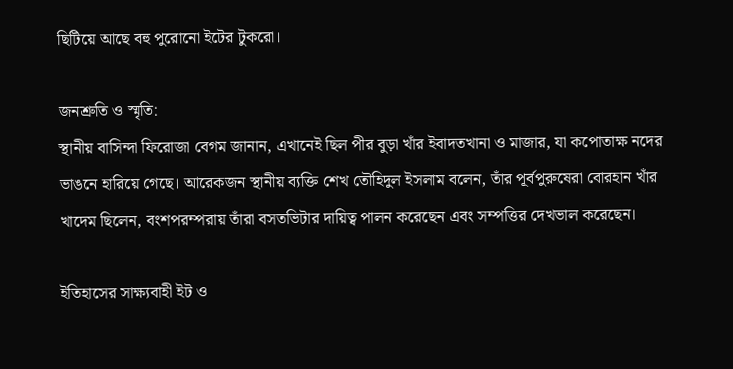ছিটিয়ে আছে বহু পুরোনো ইটের টুকরো।

জনশ্রুতি ও স্মৃতি:
স্থানীয় বাসিন্দা ফিরোজা বেগম জানান, এখানেই ছিল পীর বুড়া খাঁর ইবাদতখানা ও মাজার, যা কপোতাক্ষ নদের ভাঙনে হারিয়ে গেছে। আরেকজন স্থানীয় ব্যক্তি শেখ তৌহিদুল ইসলাম বলেন, তাঁর পূর্বপুরুষেরা বোরহান খাঁর খাদেম ছিলেন, বংশপরম্পরায় তাঁরা বসতভিটার দায়িত্ব পালন করেছেন এবং সম্পত্তির দেখভাল করেছেন।

ইতিহাসের সাক্ষ্যবাহী ইট ও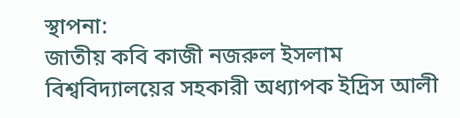স্থাপনা:
জাতীয় কবি কাজী নজরুল ইসলাম বিশ্ববিদ্যালয়ের সহকারী অধ্যাপক ইদ্রিস আলী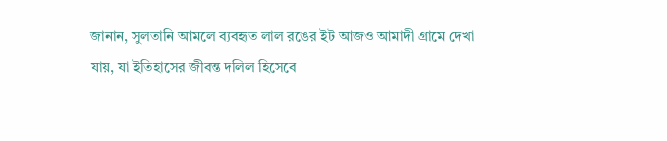জানান, সুলতানি আমলে ব্যবহৃত লাল রঙের ইট আজও আমাদী গ্রামে দেখা যায়, যা ইতিহাসের জীবন্ত দলিল হিসেবে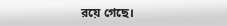রয়ে গেছে।